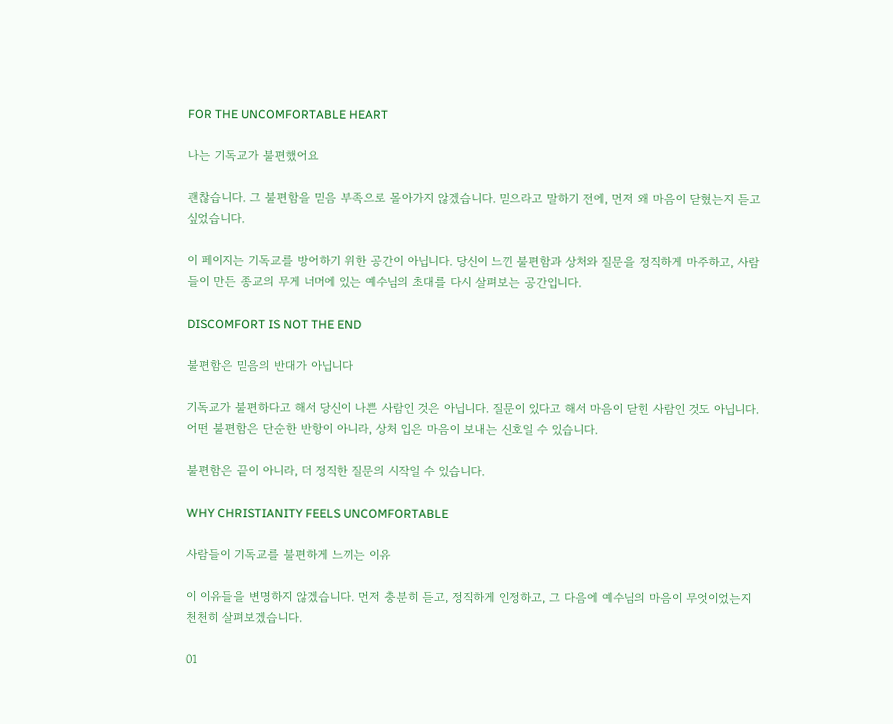FOR THE UNCOMFORTABLE HEART

나는 기독교가 불편했어요

괜찮습니다. 그 불편함을 믿음 부족으로 몰아가지 않겠습니다. 믿으라고 말하기 전에, 먼저 왜 마음이 닫혔는지 듣고 싶었습니다.

이 페이지는 기독교를 방어하기 위한 공간이 아닙니다. 당신이 느낀 불편함과 상처와 질문을 정직하게 마주하고, 사람들이 만든 종교의 무게 너머에 있는 예수님의 초대를 다시 살펴보는 공간입니다.

DISCOMFORT IS NOT THE END

불편함은 믿음의 반대가 아닙니다

기독교가 불편하다고 해서 당신이 나쁜 사람인 것은 아닙니다. 질문이 있다고 해서 마음이 닫힌 사람인 것도 아닙니다. 어떤 불편함은 단순한 반항이 아니라, 상처 입은 마음이 보내는 신호일 수 있습니다.

불편함은 끝이 아니라, 더 정직한 질문의 시작일 수 있습니다.

WHY CHRISTIANITY FEELS UNCOMFORTABLE

사람들이 기독교를 불편하게 느끼는 이유

이 이유들을 변명하지 않겠습니다. 먼저 충분히 듣고, 정직하게 인정하고, 그 다음에 예수님의 마음이 무엇이었는지 천천히 살펴보겠습니다.

01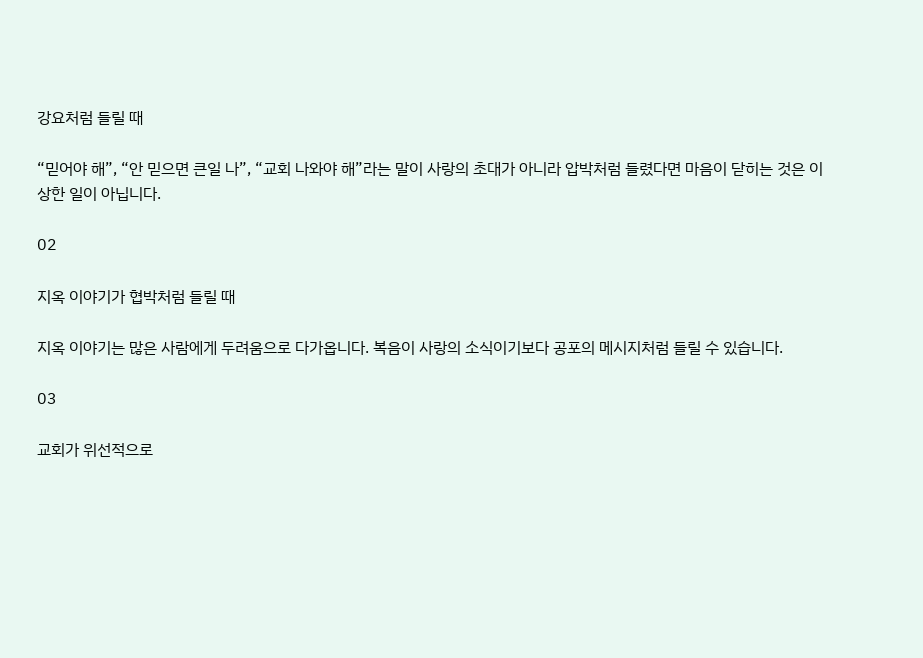강요처럼 들릴 때

“믿어야 해”, “안 믿으면 큰일 나”, “교회 나와야 해”라는 말이 사랑의 초대가 아니라 압박처럼 들렸다면 마음이 닫히는 것은 이상한 일이 아닙니다.

02

지옥 이야기가 협박처럼 들릴 때

지옥 이야기는 많은 사람에게 두려움으로 다가옵니다. 복음이 사랑의 소식이기보다 공포의 메시지처럼 들릴 수 있습니다.

03

교회가 위선적으로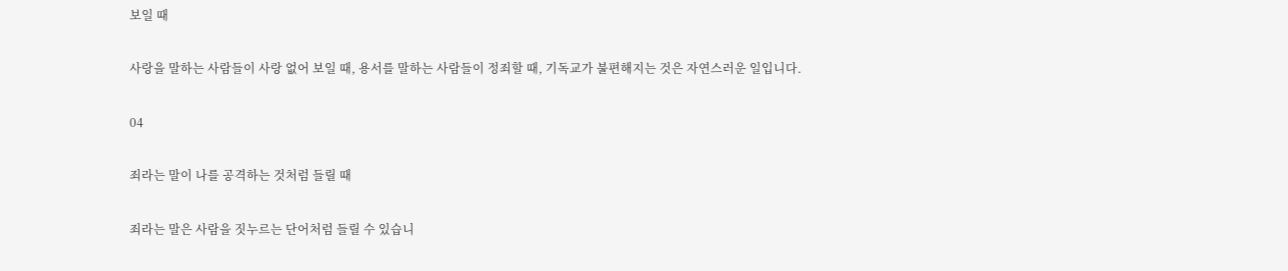보일 때

사랑을 말하는 사람들이 사랑 없어 보일 때, 용서를 말하는 사람들이 정죄할 때, 기독교가 불편해지는 것은 자연스러운 일입니다.

04

죄라는 말이 나를 공격하는 것처럼 들릴 때

죄라는 말은 사람을 짓누르는 단어처럼 들릴 수 있습니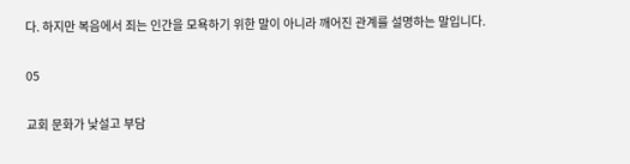다. 하지만 복음에서 죄는 인간을 모욕하기 위한 말이 아니라 깨어진 관계를 설명하는 말입니다.

05

교회 문화가 낯설고 부담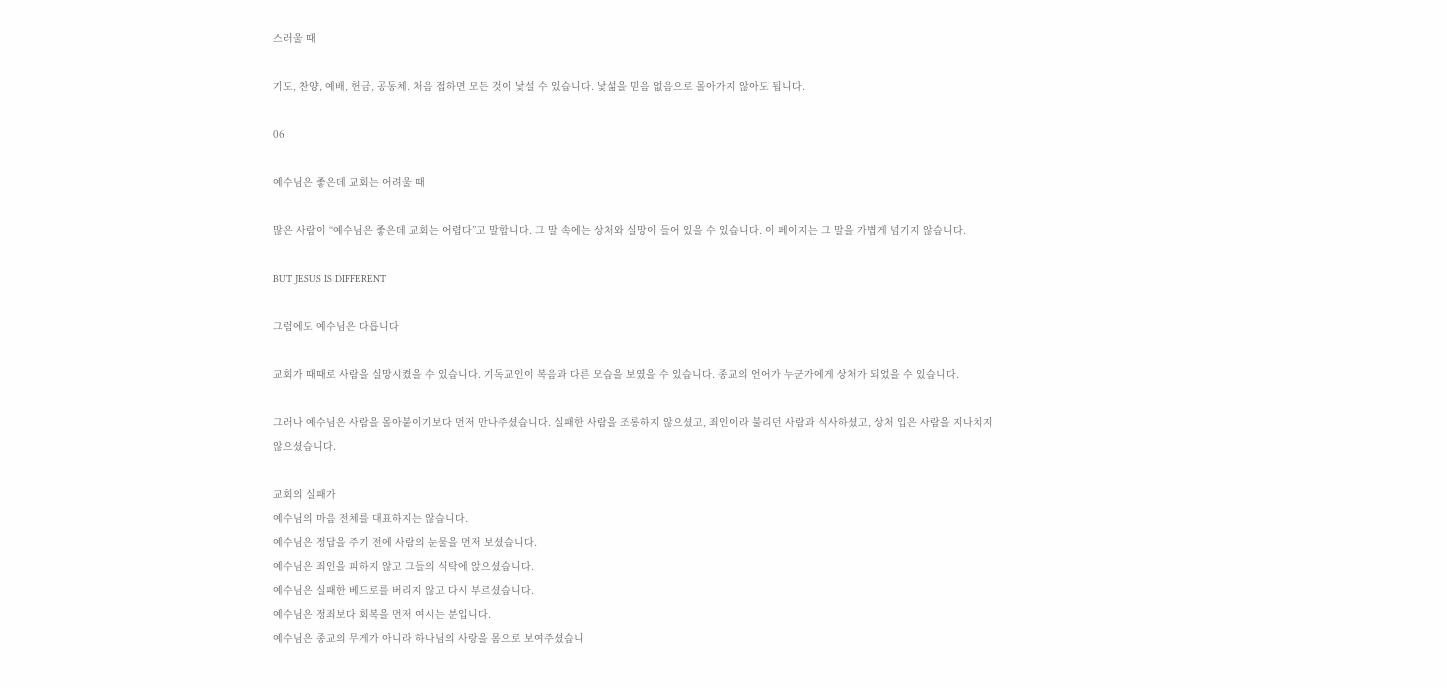스러울 때

기도, 찬양, 예배, 헌금, 공동체. 처음 접하면 모든 것이 낯설 수 있습니다. 낯섦을 믿음 없음으로 몰아가지 않아도 됩니다.

06

예수님은 좋은데 교회는 어려울 때

많은 사람이 “예수님은 좋은데 교회는 어렵다”고 말합니다. 그 말 속에는 상처와 실망이 들어 있을 수 있습니다. 이 페이지는 그 말을 가볍게 넘기지 않습니다.

BUT JESUS IS DIFFERENT

그럼에도 예수님은 다릅니다

교회가 때때로 사람을 실망시켰을 수 있습니다. 기독교인이 복음과 다른 모습을 보였을 수 있습니다. 종교의 언어가 누군가에게 상처가 되었을 수 있습니다.

그러나 예수님은 사람을 몰아붙이기보다 먼저 만나주셨습니다. 실패한 사람을 조롱하지 않으셨고, 죄인이라 불리던 사람과 식사하셨고, 상처 입은 사람을 지나치지 않으셨습니다.

교회의 실패가
예수님의 마음 전체를 대표하지는 않습니다.
예수님은 정답을 주기 전에 사람의 눈물을 먼저 보셨습니다.
예수님은 죄인을 피하지 않고 그들의 식탁에 앉으셨습니다.
예수님은 실패한 베드로를 버리지 않고 다시 부르셨습니다.
예수님은 정죄보다 회복을 먼저 여시는 분입니다.
예수님은 종교의 무게가 아니라 하나님의 사랑을 몸으로 보여주셨습니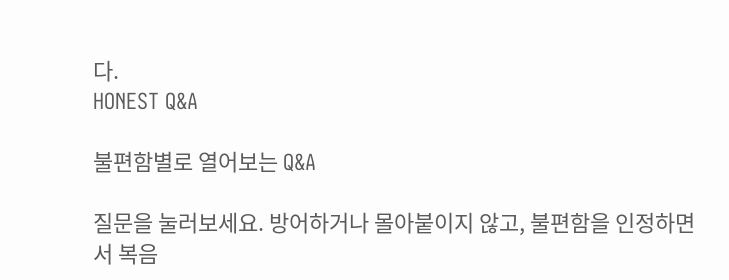다.
HONEST Q&A

불편함별로 열어보는 Q&A

질문을 눌러보세요. 방어하거나 몰아붙이지 않고, 불편함을 인정하면서 복음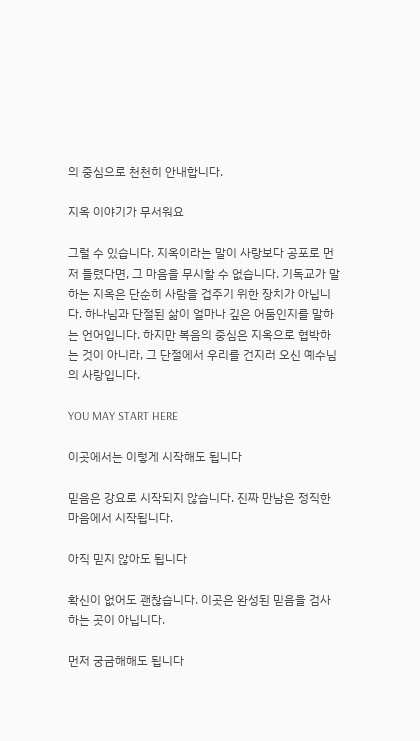의 중심으로 천천히 안내합니다.

지옥 이야기가 무서워요

그럴 수 있습니다. 지옥이라는 말이 사랑보다 공포로 먼저 들렸다면, 그 마음을 무시할 수 없습니다. 기독교가 말하는 지옥은 단순히 사람을 겁주기 위한 장치가 아닙니다. 하나님과 단절된 삶이 얼마나 깊은 어둠인지를 말하는 언어입니다. 하지만 복음의 중심은 지옥으로 협박하는 것이 아니라, 그 단절에서 우리를 건지러 오신 예수님의 사랑입니다.

YOU MAY START HERE

이곳에서는 이렇게 시작해도 됩니다

믿음은 강요로 시작되지 않습니다. 진짜 만남은 정직한 마음에서 시작됩니다.

아직 믿지 않아도 됩니다

확신이 없어도 괜찮습니다. 이곳은 완성된 믿음을 검사하는 곳이 아닙니다.

먼저 궁금해해도 됩니다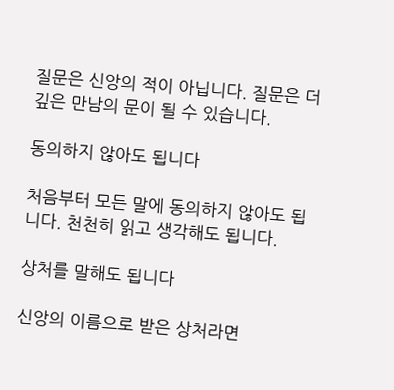질문은 신앙의 적이 아닙니다. 질문은 더 깊은 만남의 문이 될 수 있습니다.

동의하지 않아도 됩니다

처음부터 모든 말에 동의하지 않아도 됩니다. 천천히 읽고 생각해도 됩니다.

상처를 말해도 됩니다

신앙의 이름으로 받은 상처라면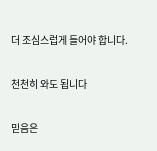더 조심스럽게 들어야 합니다.

천천히 와도 됩니다

믿음은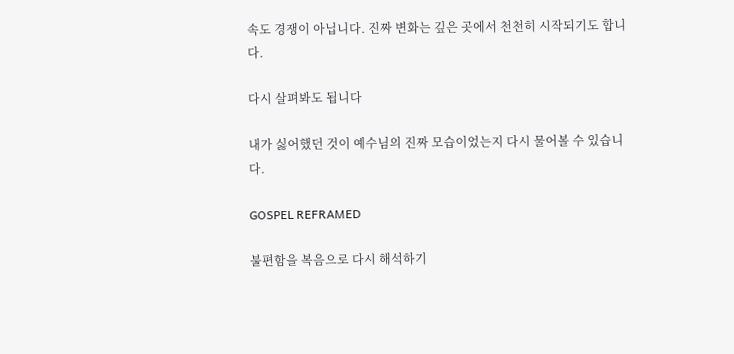속도 경쟁이 아닙니다. 진짜 변화는 깊은 곳에서 천천히 시작되기도 합니다.

다시 살펴봐도 됩니다

내가 싫어했던 것이 예수님의 진짜 모습이었는지 다시 물어볼 수 있습니다.

GOSPEL REFRAMED

불편함을 복음으로 다시 해석하기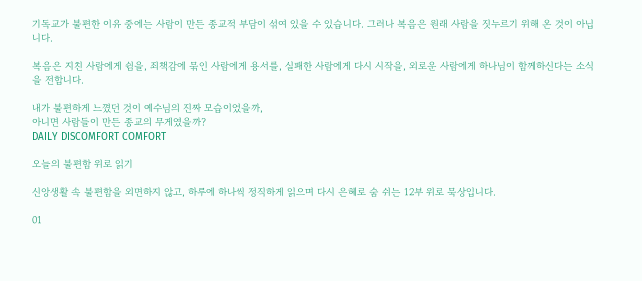기독교가 불편한 이유 중에는 사람이 만든 종교적 부담이 섞여 있을 수 있습니다. 그러나 복음은 원래 사람을 짓누르기 위해 온 것이 아닙니다.

복음은 지친 사람에게 쉼을, 죄책감에 묶인 사람에게 용서를, 실패한 사람에게 다시 시작을, 외로운 사람에게 하나님이 함께하신다는 소식을 전합니다.

내가 불편하게 느꼈던 것이 예수님의 진짜 모습이었을까,
아니면 사람들이 만든 종교의 무게였을까?
DAILY DISCOMFORT COMFORT

오늘의 불편함 위로 읽기

신앙생활 속 불편함을 외면하지 않고, 하루에 하나씩 정직하게 읽으며 다시 은혜로 숨 쉬는 12부 위로 묵상입니다.

01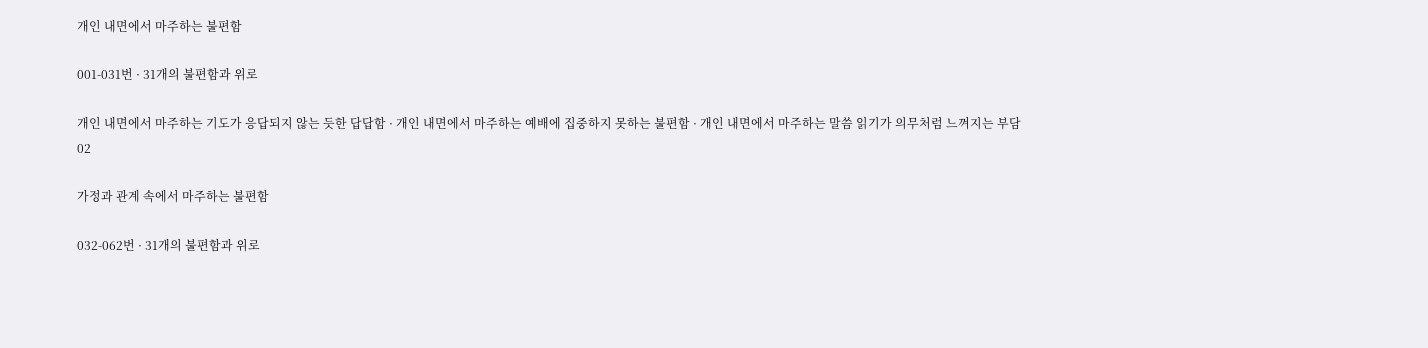개인 내면에서 마주하는 불편함

001-031번 · 31개의 불편함과 위로

개인 내면에서 마주하는 기도가 응답되지 않는 듯한 답답함 · 개인 내면에서 마주하는 예배에 집중하지 못하는 불편함 · 개인 내면에서 마주하는 말씀 읽기가 의무처럼 느껴지는 부담
02

가정과 관계 속에서 마주하는 불편함

032-062번 · 31개의 불편함과 위로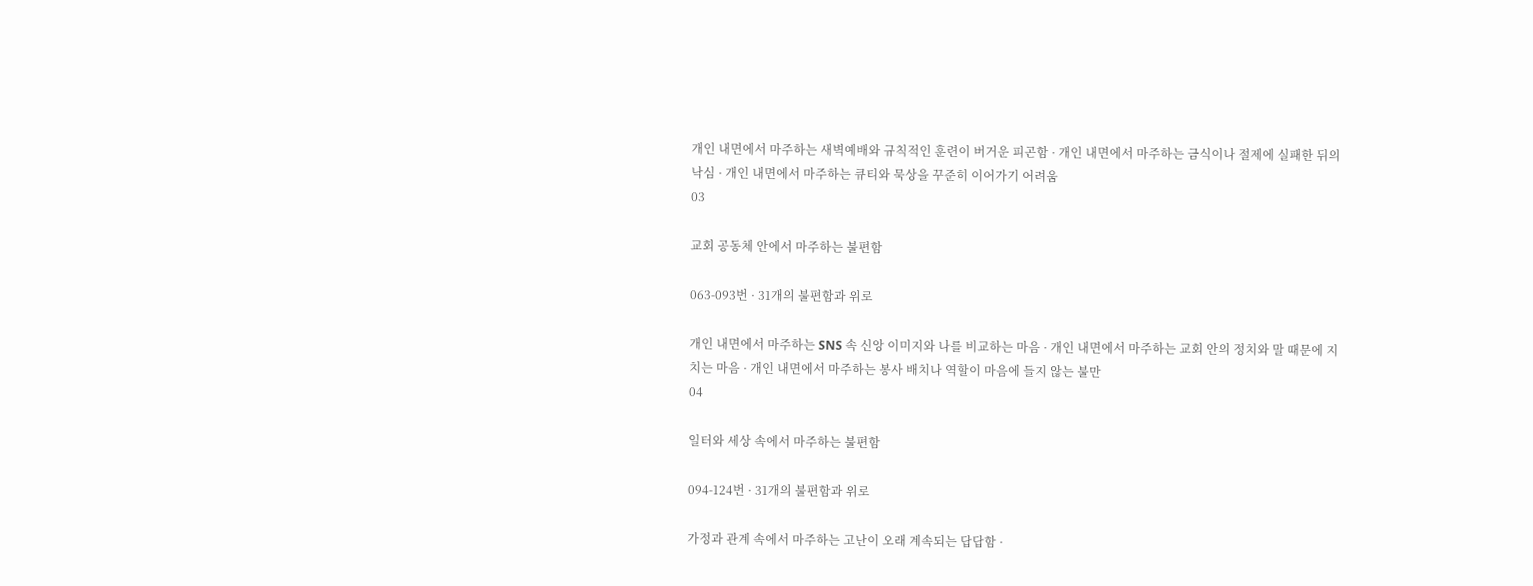개인 내면에서 마주하는 새벽예배와 규칙적인 훈련이 버거운 피곤함 · 개인 내면에서 마주하는 금식이나 절제에 실패한 뒤의 낙심 · 개인 내면에서 마주하는 큐티와 묵상을 꾸준히 이어가기 어려움
03

교회 공동체 안에서 마주하는 불편함

063-093번 · 31개의 불편함과 위로

개인 내면에서 마주하는 SNS 속 신앙 이미지와 나를 비교하는 마음 · 개인 내면에서 마주하는 교회 안의 정치와 말 때문에 지치는 마음 · 개인 내면에서 마주하는 봉사 배치나 역할이 마음에 들지 않는 불만
04

일터와 세상 속에서 마주하는 불편함

094-124번 · 31개의 불편함과 위로

가정과 관계 속에서 마주하는 고난이 오래 계속되는 답답함 ·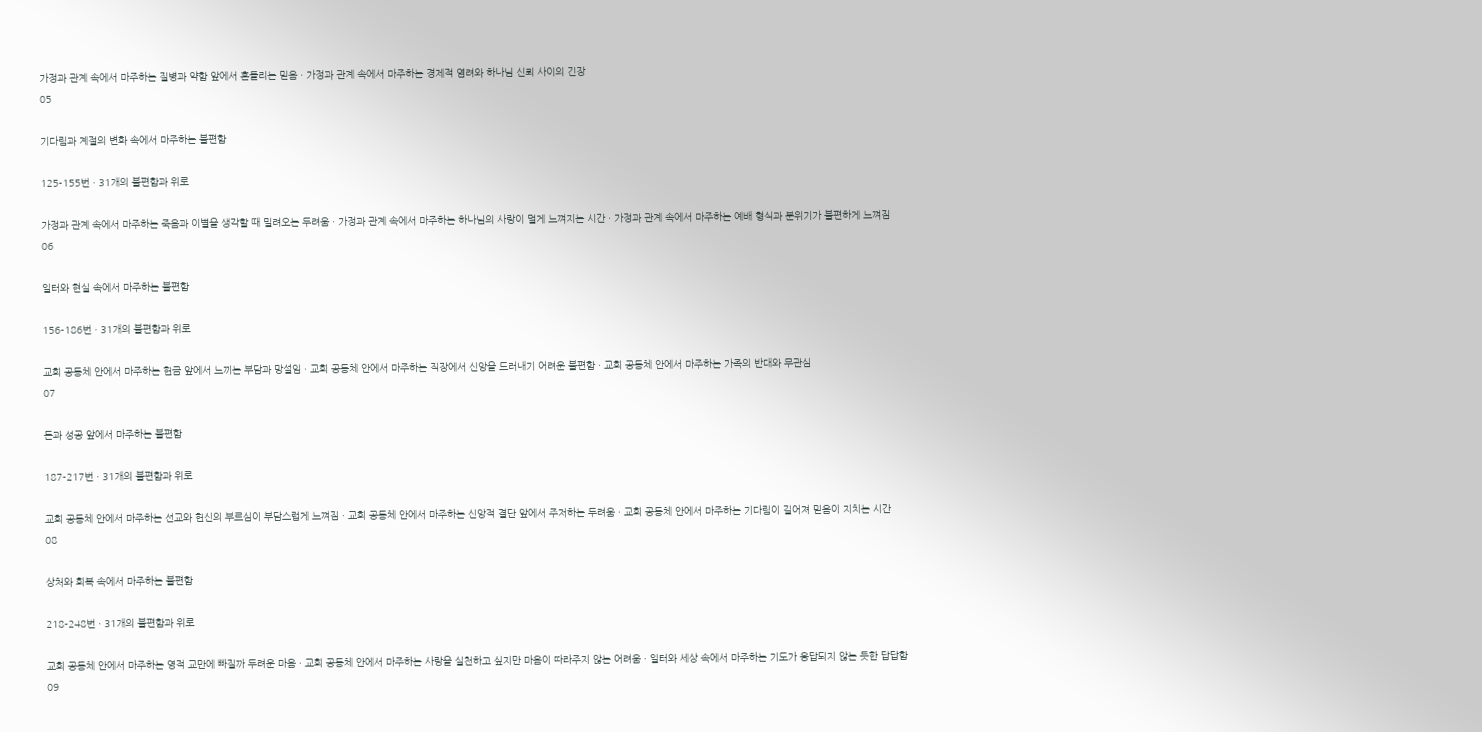가정과 관계 속에서 마주하는 질병과 약함 앞에서 흔들리는 믿음 · 가정과 관계 속에서 마주하는 경제적 염려와 하나님 신뢰 사이의 긴장
05

기다림과 계절의 변화 속에서 마주하는 불편함

125-155번 · 31개의 불편함과 위로

가정과 관계 속에서 마주하는 죽음과 이별을 생각할 때 밀려오는 두려움 · 가정과 관계 속에서 마주하는 하나님의 사랑이 멀게 느껴지는 시간 · 가정과 관계 속에서 마주하는 예배 형식과 분위기가 불편하게 느껴짐
06

일터와 현실 속에서 마주하는 불편함

156-186번 · 31개의 불편함과 위로

교회 공동체 안에서 마주하는 헌금 앞에서 느끼는 부담과 망설임 · 교회 공동체 안에서 마주하는 직장에서 신앙을 드러내기 어려운 불편함 · 교회 공동체 안에서 마주하는 가족의 반대와 무관심
07

돈과 성공 앞에서 마주하는 불편함

187-217번 · 31개의 불편함과 위로

교회 공동체 안에서 마주하는 선교와 헌신의 부르심이 부담스럽게 느껴짐 · 교회 공동체 안에서 마주하는 신앙적 결단 앞에서 주저하는 두려움 · 교회 공동체 안에서 마주하는 기다림이 길어져 믿음이 지치는 시간
08

상처와 회복 속에서 마주하는 불편함

218-248번 · 31개의 불편함과 위로

교회 공동체 안에서 마주하는 영적 교만에 빠질까 두려운 마음 · 교회 공동체 안에서 마주하는 사랑을 실천하고 싶지만 마음이 따라주지 않는 어려움 · 일터와 세상 속에서 마주하는 기도가 응답되지 않는 듯한 답답함
09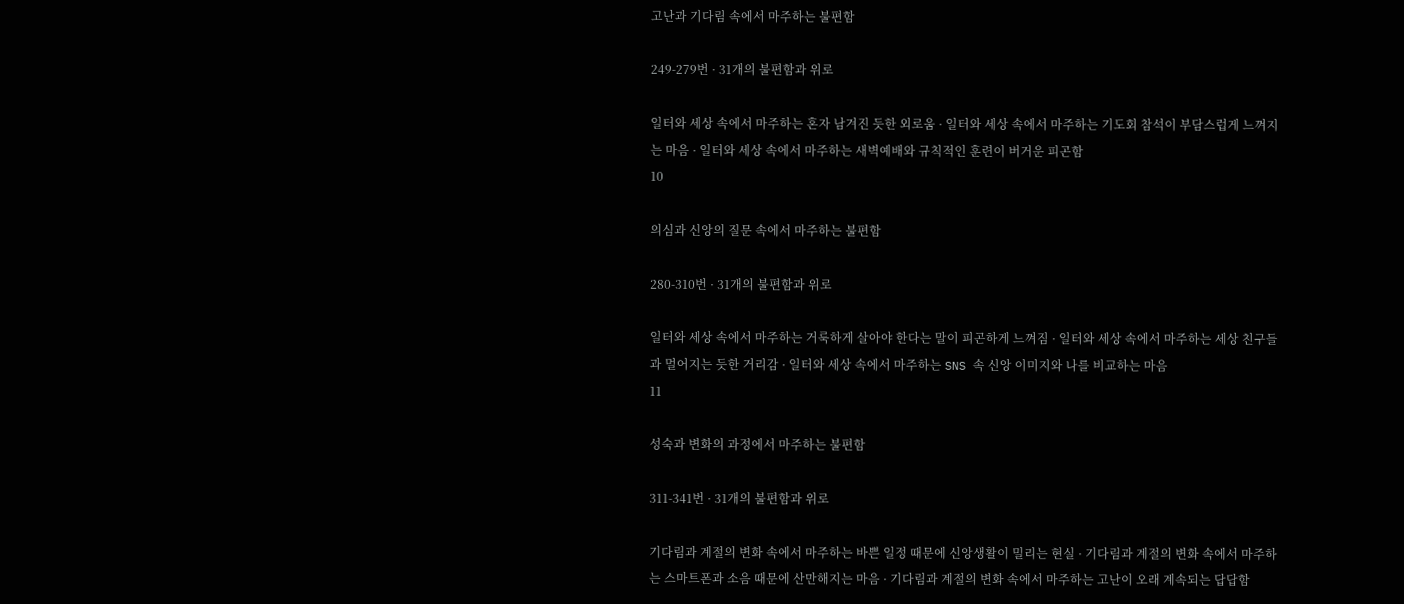고난과 기다림 속에서 마주하는 불편함

249-279번 · 31개의 불편함과 위로

일터와 세상 속에서 마주하는 혼자 남겨진 듯한 외로움 · 일터와 세상 속에서 마주하는 기도회 참석이 부담스럽게 느껴지는 마음 · 일터와 세상 속에서 마주하는 새벽예배와 규칙적인 훈련이 버거운 피곤함
10

의심과 신앙의 질문 속에서 마주하는 불편함

280-310번 · 31개의 불편함과 위로

일터와 세상 속에서 마주하는 거룩하게 살아야 한다는 말이 피곤하게 느껴짐 · 일터와 세상 속에서 마주하는 세상 친구들과 멀어지는 듯한 거리감 · 일터와 세상 속에서 마주하는 SNS 속 신앙 이미지와 나를 비교하는 마음
11

성숙과 변화의 과정에서 마주하는 불편함

311-341번 · 31개의 불편함과 위로

기다림과 계절의 변화 속에서 마주하는 바쁜 일정 때문에 신앙생활이 밀리는 현실 · 기다림과 계절의 변화 속에서 마주하는 스마트폰과 소음 때문에 산만해지는 마음 · 기다림과 계절의 변화 속에서 마주하는 고난이 오래 계속되는 답답함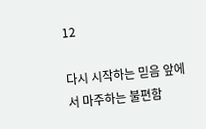12

다시 시작하는 믿음 앞에서 마주하는 불편함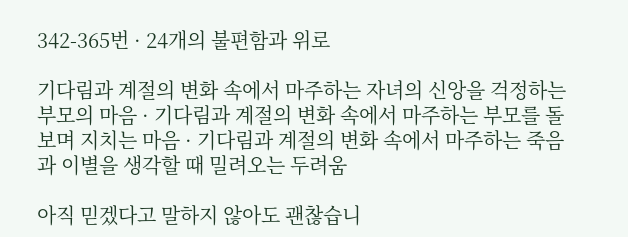342-365번 · 24개의 불편함과 위로

기다림과 계절의 변화 속에서 마주하는 자녀의 신앙을 걱정하는 부모의 마음 · 기다림과 계절의 변화 속에서 마주하는 부모를 돌보며 지치는 마음 · 기다림과 계절의 변화 속에서 마주하는 죽음과 이별을 생각할 때 밀려오는 두려움

아직 믿겠다고 말하지 않아도 괜찮습니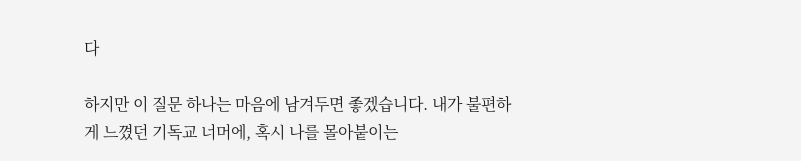다

하지만 이 질문 하나는 마음에 남겨두면 좋겠습니다. 내가 불편하게 느꼈던 기독교 너머에, 혹시 나를 몰아붙이는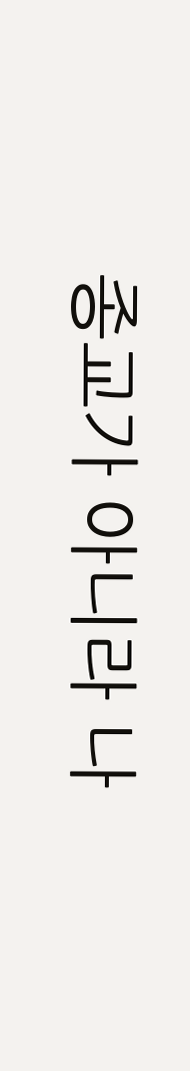종교가 아니라 나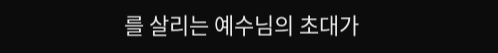를 살리는 예수님의 초대가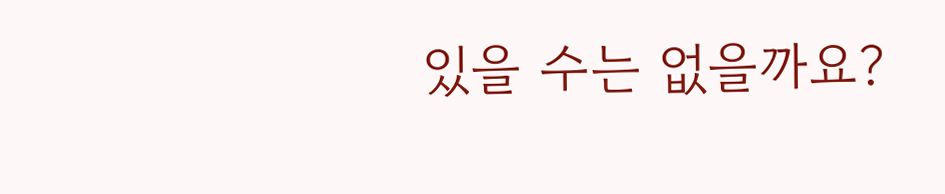있을 수는 없을까요?